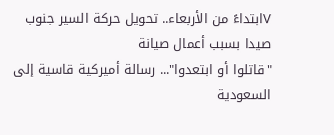Vابتداءً من الأربعاء.. تحويل حركة السير جنوب صيدا بسبب أعمال صيانة
"قاتلوا أو ابتعدوا"... رسالة أميركية قاسية إلى السعودية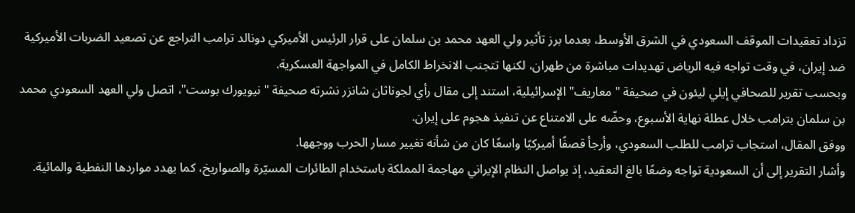تزداد تعقيدات الموقف السعودي في الشرق الأوسط، بعدما برز تأثير ولي العهد محمد بن سلمان على قرار الرئيس الأميركي دونالد ترامب التراجع عن تصعيد الضربات الأميركية ضد إيران، في وقت تواجه فيه الرياض تهديدات مباشرة من طهران، لكنها تتجنب الانخراط الكامل في المواجهة العسكرية.
وبحسب تقرير للصحافي إيلي ليئون في صحيفة "معاريف" الإسرائيلية، استند إلى مقال رأي لجوناثان شانزر نشرته صحيفة "نيويورك بوست"، اتصل ولي العهد السعودي محمد بن سلمان بترامب خلال عطلة نهاية الأسبوع، وحضّه على الامتناع عن تنفيذ هجوم على إيران.
ووفق المقال، استجاب ترامب للطلب السعودي، وأرجأ قصفًا أميركيًا واسعًا كان من شأنه تغيير مسار الحرب ووجهها.
وأشار التقرير إلى أن السعودية تواجه وضعًا بالغ التعقيد، إذ يواصل النظام الإيراني مهاجمة المملكة باستخدام الطائرات المسيّرة والصواريخ، كما يهدد مواردها النفطية والمائية.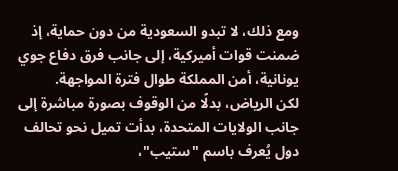ومع ذلك، لا تبدو السعودية من دون حماية، إذ ضمنت قوات أميركية، إلى جانب فرق دفاع جوي يونانية، أمن المملكة طوال فترة المواجهة.
لكن الرياض، بدلًا من الوقوف بصورة مباشرة إلى جانب الولايات المتحدة، بدأت تميل نحو تحالف دول يُعرف باسم "ستيب"،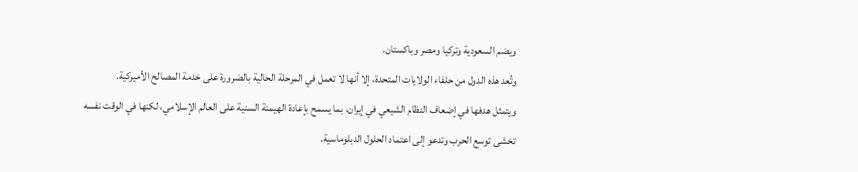ويضم السعودية وتركيا ومصر وباكستان.
وتُعد هذه الدول من حلفاء الولايات المتحدة، إلا أنها لا تعمل في المرحلة الحالية بالضرورة على خدمة المصالح الأميركية.
ويتمثل هدفها في إضعاف النظام الشيعي في إيران، بما يسمح بإعادة الهيمنة السنية على العالم الإسلامي، لكنها في الوقت نفسه تخشى توسع الحرب وتدعو إلى اعتماد الحلول الدبلوماسية.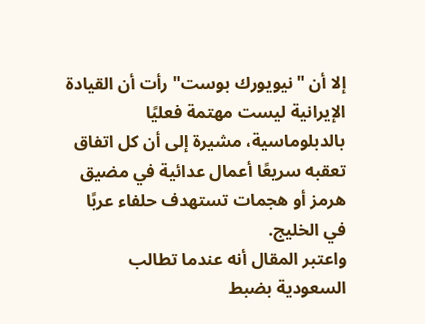إلا أن "نيويورك بوست" رأت أن القيادة الإيرانية ليست مهتمة فعليًا بالدبلوماسية، مشيرة إلى أن كل اتفاق تعقبه سريعًا أعمال عدائية في مضيق هرمز أو هجمات تستهدف حلفاء عربًا في الخليج.
واعتبر المقال أنه عندما تطالب السعودية بضبط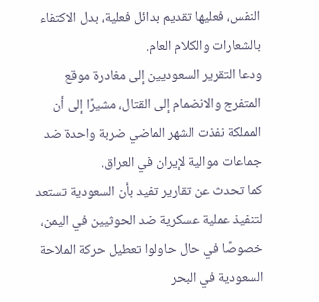النفس، فعليها تقديم بدائل فعلية، بدل الاكتفاء بالشعارات والكلام العام.
ودعا التقرير السعوديين إلى مغادرة موقع المتفرج والانضمام إلى القتال، مشيرًا إلى أن المملكة نفذت الشهر الماضي ضربة واحدة ضد جماعات موالية لإيران في العراق.
كما تحدث عن تقارير تفيد بأن السعودية تستعد لتنفيذ عملية عسكرية ضد الحوثيين في اليمن، خصوصًا في حال حاولوا تعطيل حركة الملاحة السعودية في البحر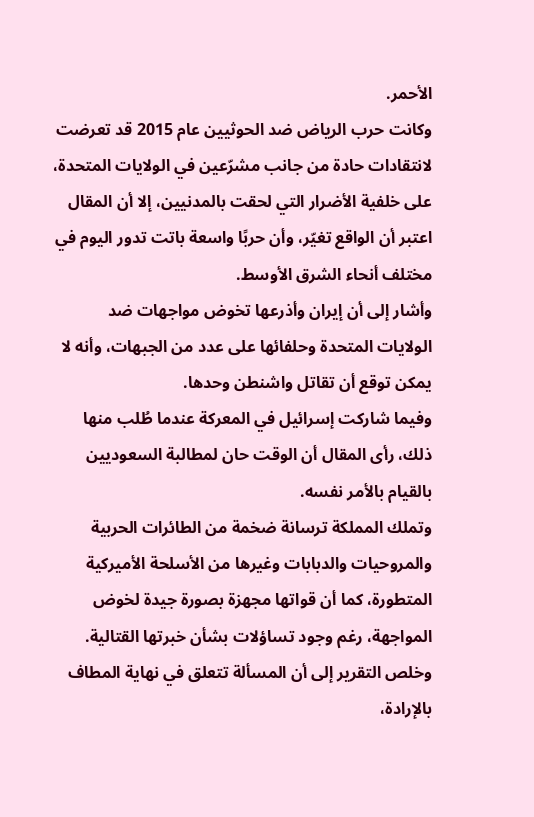الأحمر.
وكانت حرب الرياض ضد الحوثيين عام 2015 قد تعرضت لانتقادات حادة من جانب مشرّعين في الولايات المتحدة، على خلفية الأضرار التي لحقت بالمدنيين، إلا أن المقال اعتبر أن الواقع تغيّر، وأن حربًا واسعة باتت تدور اليوم في مختلف أنحاء الشرق الأوسط.
وأشار إلى أن إيران وأذرعها تخوض مواجهات ضد الولايات المتحدة وحلفائها على عدد من الجبهات، وأنه لا يمكن توقع أن تقاتل واشنطن وحدها.
وفيما شاركت إسرائيل في المعركة عندما طُلب منها ذلك، رأى المقال أن الوقت حان لمطالبة السعوديين بالقيام بالأمر نفسه.
وتملك المملكة ترسانة ضخمة من الطائرات الحربية والمروحيات والدبابات وغيرها من الأسلحة الأميركية المتطورة، كما أن قواتها مجهزة بصورة جيدة لخوض المواجهة، رغم وجود تساؤلات بشأن خبرتها القتالية.
وخلص التقرير إلى أن المسألة تتعلق في نهاية المطاف بالإرادة،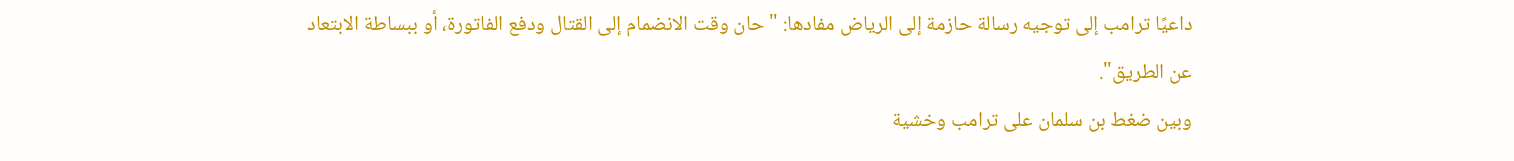داعيًا ترامب إلى توجيه رسالة حازمة إلى الرياض مفادها: "حان وقت الانضمام إلى القتال ودفع الفاتورة، أو ببساطة الابتعاد عن الطريق".
وبين ضغط بن سلمان على ترامب وخشية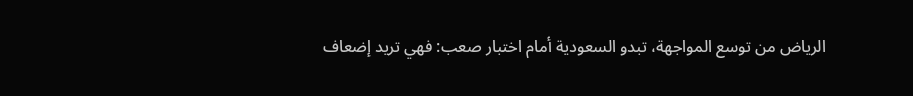الرياض من توسع المواجهة، تبدو السعودية أمام اختبار صعب: فهي تريد إضعاف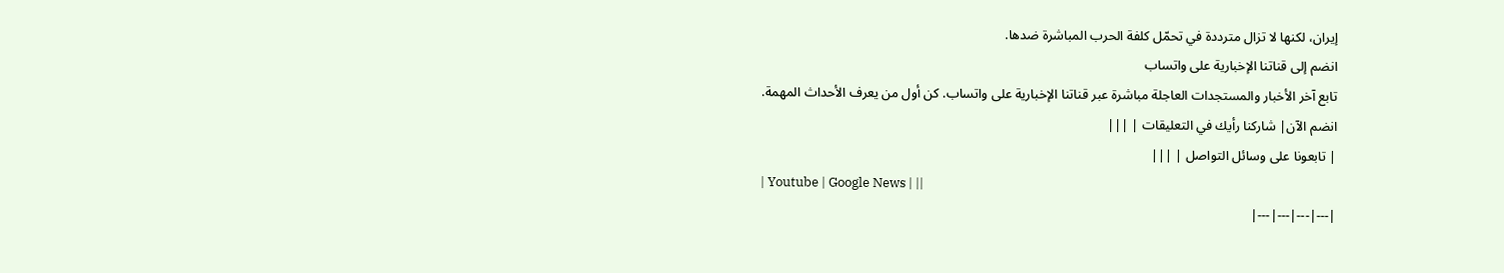إيران، لكنها لا تزال مترددة في تحمّل كلفة الحرب المباشرة ضدها.
انضم إلى قناتنا الإخبارية على واتساب
تابع آخر الأخبار والمستجدات العاجلة مباشرة عبر قناتنا الإخبارية على واتساب. كن أول من يعرف الأحداث المهمة.
انضم الآن| شاركنا رأيك في التعليقات | |||
| تابعونا على وسائل التواصل | |||
| Youtube | Google News | ||
|---|---|---|---|